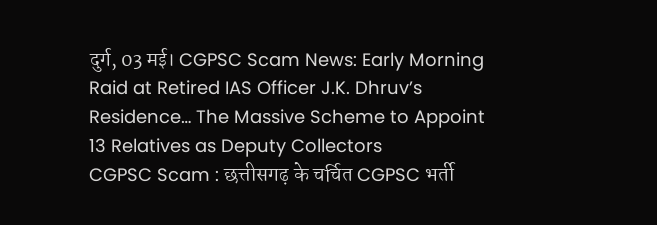दुर्ग, 03 मई। CGPSC Scam News: Early Morning Raid at Retired IAS Officer J.K. Dhruv’s Residence… The Massive Scheme to Appoint 13 Relatives as Deputy Collectors
CGPSC Scam : छत्तीसगढ़ के चर्चित CGPSC भर्ती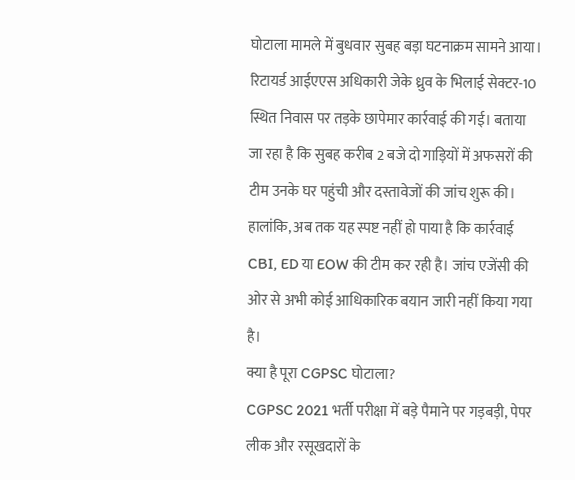घोटाला मामले में बुधवार सुबह बड़ा घटनाक्रम सामने आया। रिटायर्ड आईएएस अधिकारी जेके ध्रुव के भिलाई सेक्टर-10 स्थित निवास पर तड़के छापेमार कार्रवाई की गई। बताया जा रहा है कि सुबह करीब 2 बजे दो गाड़ियों में अफसरों की टीम उनके घर पहुंची और दस्तावेजों की जांच शुरू की।
हालांकि, अब तक यह स्पष्ट नहीं हो पाया है कि कार्रवाई CBI, ED या EOW की टीम कर रही है। जांच एजेंसी की ओर से अभी कोई आधिकारिक बयान जारी नहीं किया गया है।
क्या है पूरा CGPSC घोटाला?
CGPSC 2021 भर्ती परीक्षा में बड़े पैमाने पर गड़बड़ी, पेपर लीक और रसूखदारों के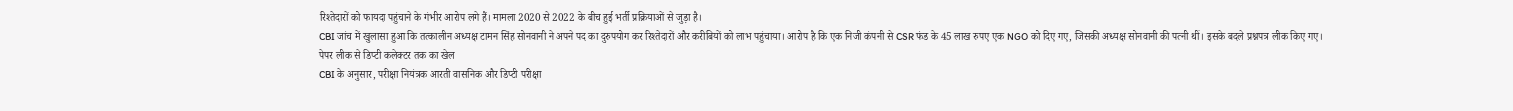रिश्तेदारों को फायदा पहुंचाने के गंभीर आरोप लगे हैं। मामला 2020 से 2022 के बीच हुई भर्ती प्रक्रियाओं से जुड़ा है।
CBI जांच में खुलासा हुआ कि तत्कालीन अध्यक्ष टामन सिंह सोनवानी ने अपने पद का दुरुपयोग कर रिश्तेदारों और करीबियों को लाभ पहुंचाया। आरोप है कि एक निजी कंपनी से CSR फंड के 45 लाख रुपए एक NGO को दिए गए, जिसकी अध्यक्ष सोनवानी की पत्नी थीं। इसके बदले प्रश्नपत्र लीक किए गए।
पेपर लीक से डिप्टी कलेक्टर तक का खेल
CBI के अनुसार, परीक्षा नियंत्रक आरती वासनिक और डिप्टी परीक्षा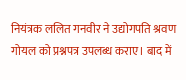नियंत्रक ललित गनवीर ने उद्योगपति श्रवण गोयल को प्रश्नपत्र उपलब्ध कराए। बाद में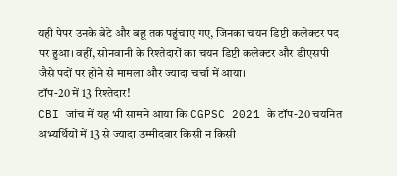यही पेपर उनके बेटे और बहू तक पहुंचाए गए, जिनका चयन डिप्टी कलेक्टर पद पर हुआ। वहीं, सोनवानी के रिश्तेदारों का चयन डिप्टी कलेक्टर और डीएसपी जैसे पदों पर होने से मामला और ज्यादा चर्चा में आया।
टॉप-20 में 13 रिश्तेदार!
CBI जांच में यह भी सामने आया कि CGPSC 2021 के टॉप-20 चयनित अभ्यर्थियों में 13 से ज्यादा उम्मीदवार किसी न किसी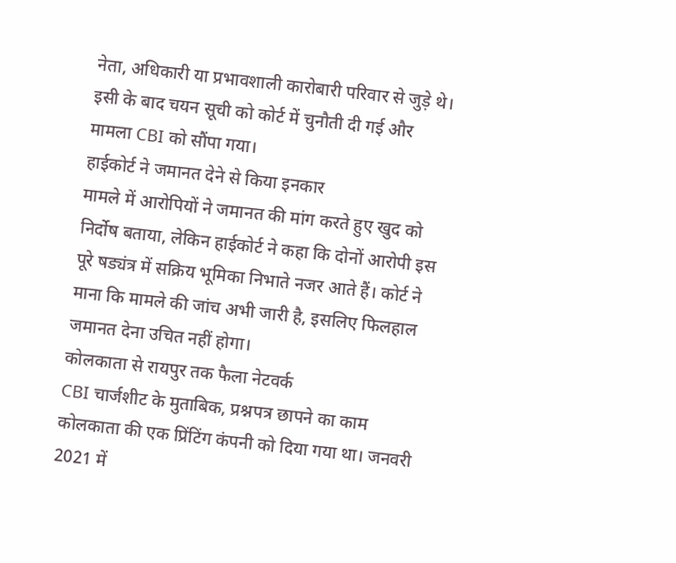नेता, अधिकारी या प्रभावशाली कारोबारी परिवार से जुड़े थे। इसी के बाद चयन सूची को कोर्ट में चुनौती दी गई और मामला CBI को सौंपा गया।
हाईकोर्ट ने जमानत देने से किया इनकार
मामले में आरोपियों ने जमानत की मांग करते हुए खुद को निर्दोष बताया, लेकिन हाईकोर्ट ने कहा कि दोनों आरोपी इस पूरे षड्यंत्र में सक्रिय भूमिका निभाते नजर आते हैं। कोर्ट ने माना कि मामले की जांच अभी जारी है, इसलिए फिलहाल जमानत देना उचित नहीं होगा।
कोलकाता से रायपुर तक फैला नेटवर्क
CBI चार्जशीट के मुताबिक, प्रश्नपत्र छापने का काम कोलकाता की एक प्रिंटिंग कंपनी को दिया गया था। जनवरी 2021 में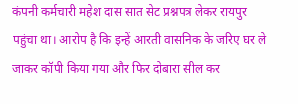कंपनी कर्मचारी महेश दास सात सेट प्रश्नपत्र लेकर रायपुर पहुंचा था। आरोप है कि इन्हें आरती वासनिक के जरिए घर ले जाकर कॉपी किया गया और फिर दोबारा सील कर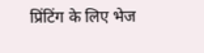प्रिंटिंग के लिए भेज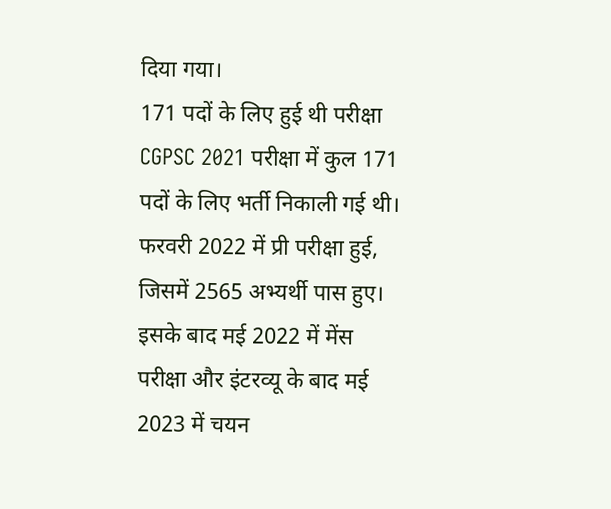दिया गया।
171 पदों के लिए हुई थी परीक्षा
CGPSC 2021 परीक्षा में कुल 171 पदों के लिए भर्ती निकाली गई थी। फरवरी 2022 में प्री परीक्षा हुई, जिसमें 2565 अभ्यर्थी पास हुए। इसके बाद मई 2022 में मेंस परीक्षा और इंटरव्यू के बाद मई 2023 में चयन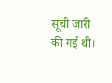सूची जारी की गई थी।